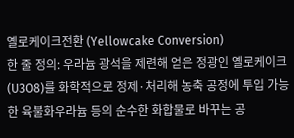옐로케이크전환 (Yellowcake Conversion)
한 줄 정의: 우라늄 광석을 제련해 얻은 정광인 옐로케이크(U3O8)를 화학적으로 정제·처리해 농축 공정에 투입 가능한 육불화우라늄 등의 순수한 화합물로 바꾸는 공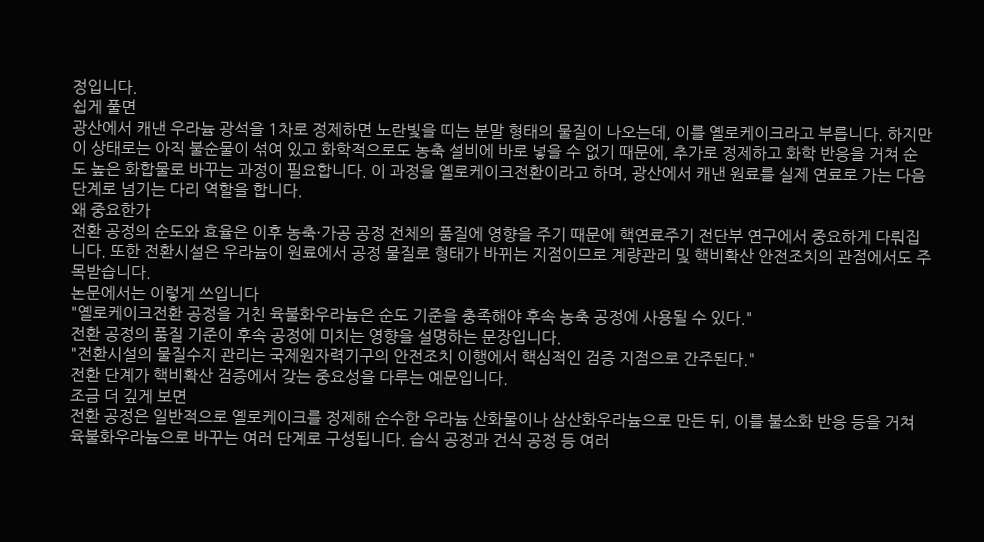정입니다.
쉽게 풀면
광산에서 캐낸 우라늄 광석을 1차로 정제하면 노란빛을 띠는 분말 형태의 물질이 나오는데, 이를 옐로케이크라고 부릅니다. 하지만 이 상태로는 아직 불순물이 섞여 있고 화학적으로도 농축 설비에 바로 넣을 수 없기 때문에, 추가로 정제하고 화학 반응을 거쳐 순도 높은 화합물로 바꾸는 과정이 필요합니다. 이 과정을 옐로케이크전환이라고 하며, 광산에서 캐낸 원료를 실제 연료로 가는 다음 단계로 넘기는 다리 역할을 합니다.
왜 중요한가
전환 공정의 순도와 효율은 이후 농축·가공 공정 전체의 품질에 영향을 주기 때문에 핵연료주기 전단부 연구에서 중요하게 다뤄집니다. 또한 전환시설은 우라늄이 원료에서 공정 물질로 형태가 바뀌는 지점이므로 계량관리 및 핵비확산 안전조치의 관점에서도 주목받습니다.
논문에서는 이렇게 쓰입니다
"옐로케이크전환 공정을 거친 육불화우라늄은 순도 기준을 충족해야 후속 농축 공정에 사용될 수 있다."
전환 공정의 품질 기준이 후속 공정에 미치는 영향을 설명하는 문장입니다.
"전환시설의 물질수지 관리는 국제원자력기구의 안전조치 이행에서 핵심적인 검증 지점으로 간주된다."
전환 단계가 핵비확산 검증에서 갖는 중요성을 다루는 예문입니다.
조금 더 깊게 보면
전환 공정은 일반적으로 옐로케이크를 정제해 순수한 우라늄 산화물이나 삼산화우라늄으로 만든 뒤, 이를 불소화 반응 등을 거쳐 육불화우라늄으로 바꾸는 여러 단계로 구성됩니다. 습식 공정과 건식 공정 등 여러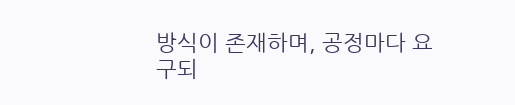방식이 존재하며, 공정마다 요구되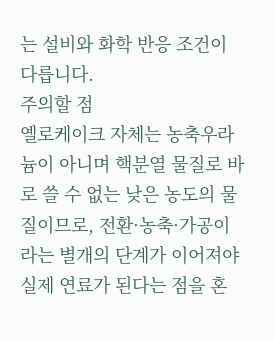는 설비와 화학 반응 조건이 다릅니다.
주의할 점
옐로케이크 자체는 농축우라늄이 아니며 핵분열 물질로 바로 쓸 수 없는 낮은 농도의 물질이므로, 전환·농축·가공이라는 별개의 단계가 이어져야 실제 연료가 된다는 점을 혼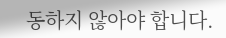동하지 않아야 합니다.